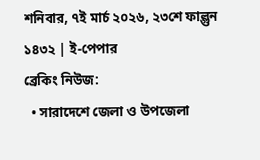শনিবার, ৭ই মার্চ ২০২৬, ২৩শে ফাল্গুন ১৪৩২ | ই-পেপার
ব্রেকিং নিউজ:
  • সারাদেশে জেলা ও উপজেলা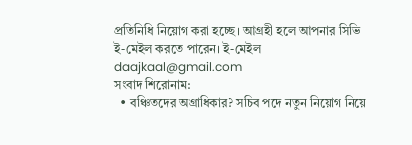প্রতিনিধি নিয়োগ করা হচ্ছে। আগ্রহী হলে আপনার সিভি ই-মেইল করতে পারেন। ই-মেইল daajkaal@gmail.com
সংবাদ শিরোনাম:
  • বঞ্চিতদের অগ্রাধিকার? সচিব পদে নতুন নিয়োগ নিয়ে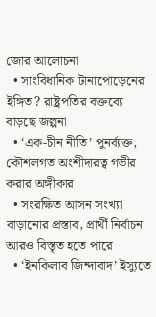জোর আলোচনা
  • সাংবিধানিক টানাপোড়েনের ইঙ্গিত? রাষ্ট্রপতির বক্তব্যে বাড়ছে জল্পনা
  • ‘এক-চীন নীতি’ পুনর্ব্যক্ত, কৌশলগত অংশীদারত্ব গভীর করার অঙ্গীকার
  • সংরক্ষিত আসন সংখ্যা বাড়ানোর প্রস্তাব, প্রার্থী নির্বাচন আরও বিস্তৃত হতে পারে
  • ‘ইনকিলাব জিন্দাবাদ’ ইস্যুতে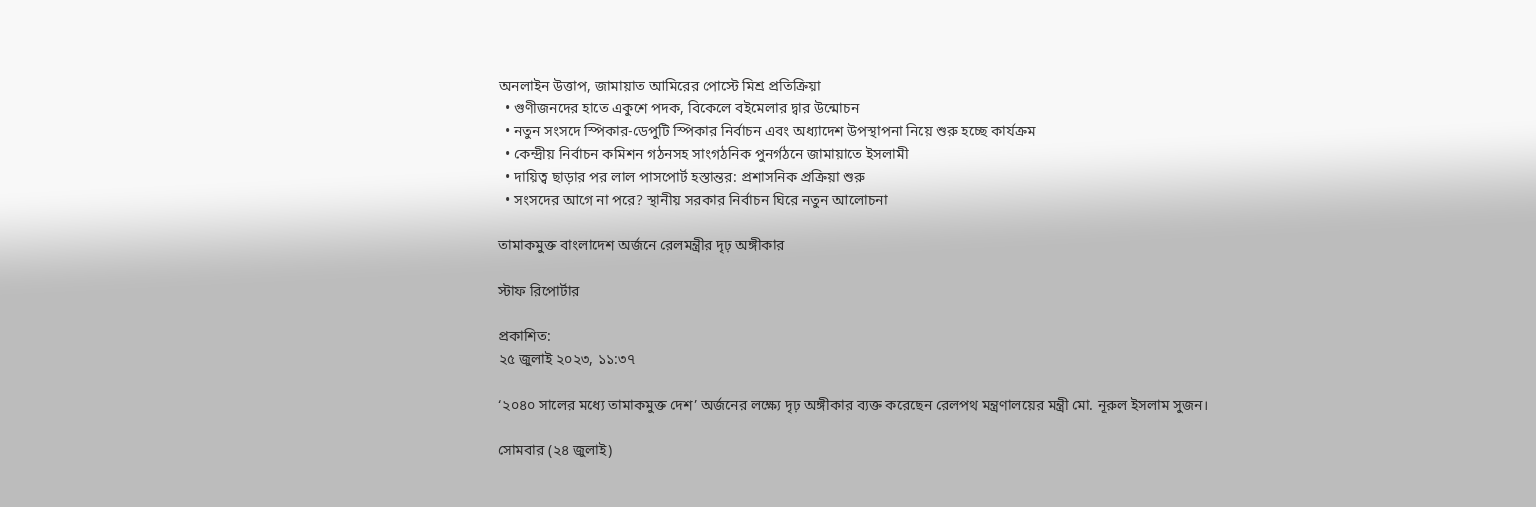অনলাইন উত্তাপ, জামায়াত আমিরের পোস্টে মিশ্র প্রতিক্রিয়া
  • গুণীজনদের হাতে একুশে পদক, বিকেলে বইমেলার দ্বার উন্মোচন
  • নতুন সংসদে স্পিকার-ডেপুটি স্পিকার নির্বাচন এবং অধ্যাদেশ উপস্থাপনা নিয়ে শুরু হচ্ছে কার্যক্রম
  • কেন্দ্রীয় নির্বাচন কমিশন গঠনসহ সাংগঠনিক পুনর্গঠনে জামায়াতে ইসলামী
  • দায়িত্ব ছাড়ার পর লাল পাসপোর্ট হস্তান্তর: প্রশাসনিক প্রক্রিয়া শুরু
  • সংসদের আগে না পরে? স্থানীয় সরকার নির্বাচন ঘিরে নতুন আলোচনা

তামাকমুক্ত বাংলাদেশ অর্জনে রেলমন্ত্রীর দৃঢ় অঙ্গীকার

স্টাফ রিপোর্টার

প্রকাশিত:
২৫ জুলাই ২০২৩, ১১:৩৭

‘২০৪০ সালের মধ্যে তামাকমুক্ত দেশ’ অর্জনের লক্ষ্যে দৃঢ় অঙ্গীকার ব্যক্ত করেছেন রেলপথ মন্ত্রণালয়ের মন্ত্রী মো. নূরুল ইসলাম সুজন।

সোমবার (২৪ জুলাই)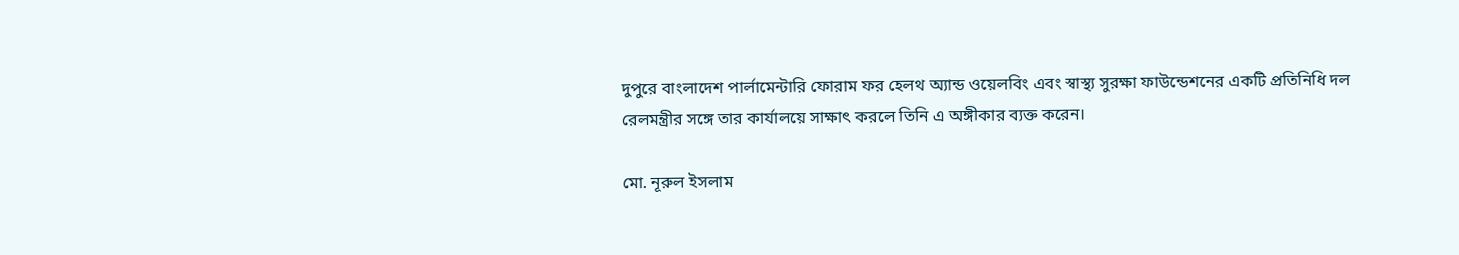দুপুরে বাংলাদেশ পার্লামেন্টারি ফোরাম ফর হেলথ অ্যান্ড ওয়েলবিং এবং স্বাস্থ্য সুরক্ষা ফাউন্ডেশনের একটি প্রতিনিধি দল রেলমন্ত্রীর সঙ্গে তার কার্যালয়ে সাক্ষাৎ করলে তিনি এ অঙ্গীকার ব্যক্ত করেন।

মো. নূরুল ইসলাম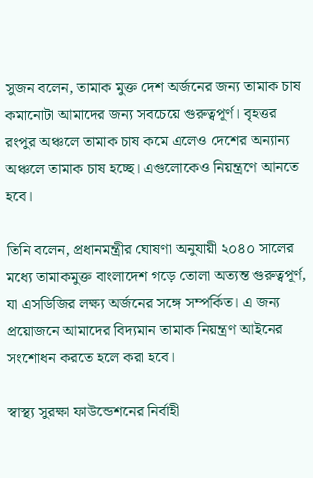সুজন বলেন, তামাক মুক্ত দেশ অর্জনের জন্য তামাক চাষ কমানোটা আমাদের জন্য সবচেয়ে গুরুত্বপূর্ণ। বৃহত্তর রংপুর অঞ্চলে তামাক চাষ কমে এলেও দেশের অন্যান্য অঞ্চলে তামাক চাষ হচ্ছে। এগুলোকেও নিয়ন্ত্রণে আনতে হবে।

তিনি বলেন, প্রধানমন্ত্রীর ঘোষণা অনুযায়ী ২০৪০ সালের মধ্যে তামাকমুক্ত বাংলাদেশ গড়ে তোলা অত্যন্ত গুরুত্বপূর্ণ, যা এসডিজির লক্ষ্য অর্জনের সঙ্গে সম্পর্কিত। এ জন্য প্রয়োজনে আমাদের বিদ্যমান তামাক নিয়ন্ত্রণ আইনের সংশোধন করতে হলে করা হবে।

স্বাস্থ্য সুরক্ষা ফাউন্ডেশনের নির্বাহী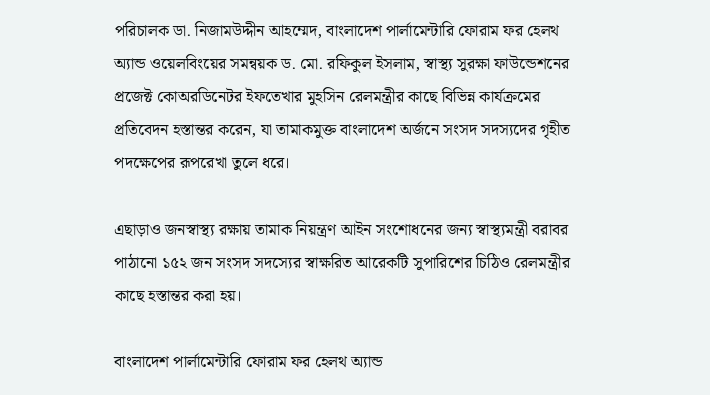পরিচালক ডা. নিজামউদ্দীন আহম্মেদ, বাংলাদেশ পার্লামেন্টারি ফোরাম ফর হেলথ অ্যান্ড ওয়েলবিংয়ের সমন্বয়ক ড. মো. রফিকুল ইসলাম, স্বাস্থ্য সুরক্ষা ফাউন্ডেশনের প্রজেক্ট কোঅরডিনেটর ইফতেখার মুহসিন রেলমন্ত্রীর কাছে বিভিন্ন কার্যক্রমের প্রতিবেদন হস্তান্তর করেন, যা তামাকমুক্ত বাংলাদেশ অর্জনে সংসদ সদস্যদের গৃহীত পদক্ষেপের রূপরেখা তুলে ধরে।

এছাড়াও জনস্বাস্থ্য রক্ষায় তামাক নিয়ন্ত্রণ আইন সংশোধনের জন্য স্বাস্থ্যমন্ত্রী বরাবর পাঠানো ১৫২ জন সংসদ সদস্যের স্বাক্ষরিত আরেকটি সুপারিশের চিঠিও রেলমন্ত্রীর কাছে হস্তান্তর করা হয়।

বাংলাদেশ পার্লামেন্টারি ফোরাম ফর হেলথ অ্যান্ড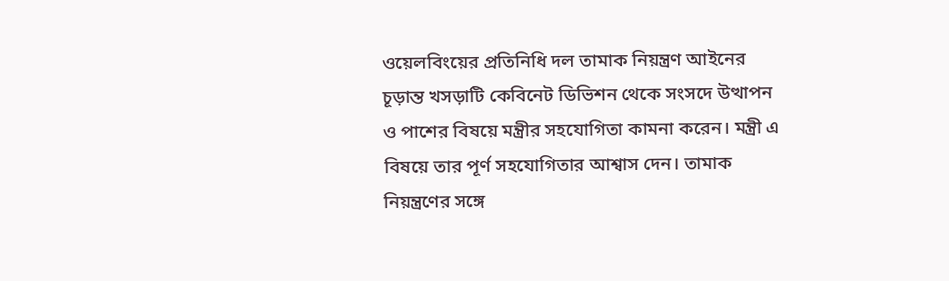ওয়েলবিংয়ের প্রতিনিধি দল তামাক নিয়ন্ত্রণ আইনের চূড়ান্ত খসড়াটি কেবিনেট ডিভিশন থেকে সংসদে উত্থাপন ও পাশের বিষয়ে মন্ত্রীর সহযোগিতা কামনা করেন। মন্ত্রী এ বিষয়ে তার পূর্ণ সহযোগিতার আশ্বাস দেন। তামাক নিয়ন্ত্রণের সঙ্গে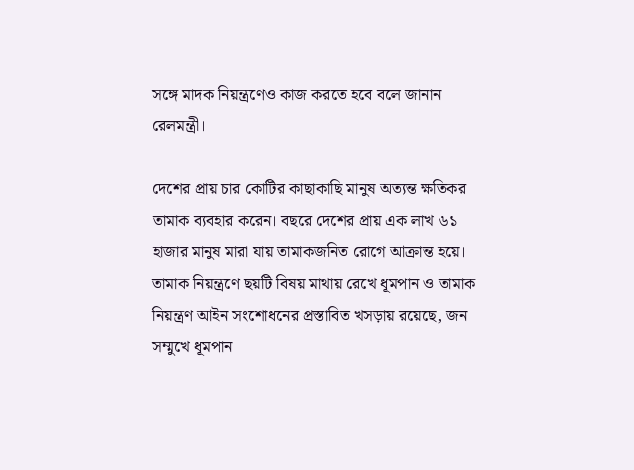সঙ্গে মাদক নিয়ন্ত্রণেও কাজ করতে হবে বলে জানান রেলমন্ত্রী।

দেশের প্রায় চার কোটির কাছাকাছি মানুষ অত্যন্ত ক্ষতিকর তামাক ব্যবহার করেন। বছরে দেশের প্রায় এক লাখ ৬১ হাজার মানুষ মারা যায় তামাকজনিত রোগে আক্রান্ত হয়ে। তামাক নিয়ন্ত্রণে ছয়টি বিষয় মাথায় রেখে ধূমপান ও তামাক নিয়ন্ত্রণ আইন সংশোধনের প্রস্তাবিত খসড়ায় রয়েছে, জন সম্মুখে ধূমপান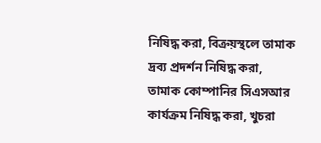নিষিদ্ধ করা, বিক্রয়স্থলে তামাক দ্রব্য প্রদর্শন নিষিদ্ধ করা, তামাক কোম্পানির সিএসআর কার্যক্রম নিষিদ্ধ করা, খুচরা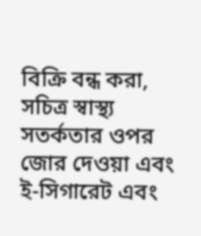বিক্রি বন্ধ করা, সচিত্র স্বাস্থ্য সতর্কতার ওপর জোর দেওয়া এবং ই-সিগারেট এবং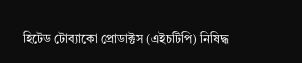হিটেড টোব্যাকো প্রোডাক্টস (এইচটিপি) নিষিদ্ধ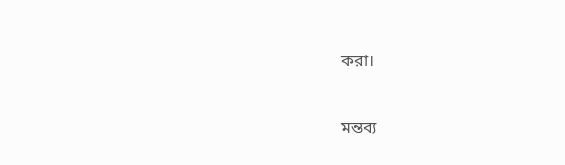করা।


মন্তব্য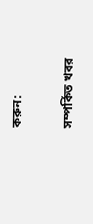করুন:

সম্পর্কিত খবর